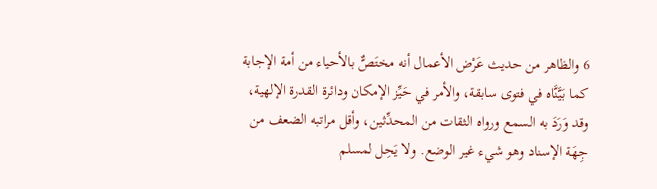6 والظاهر من حديث عَرْض الأعمال أنه مختَصٌّ بالأحياء من أمة الإجابة كما بَيَّنَّاه في فتوى سابقة، والأمر في حَيِّز الإمكان ودائرة القدرة الإلهية، وقد وَرَدَ به السمع ورواه الثقات من المحدِّثين، وأقل مراتبه الضعف من جِهَة الإسناد وهو شيء غير الوضع. ولا يَحِل لمسلم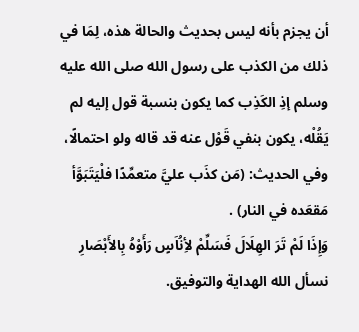أن يجزم بأنه ليس بحديث والحالة هذه، لِمَا في ذلك من الكذب على رسول الله صلى الله عليه وسلم إذِ الكَذِب كما يكون بنسبة قول إليه لم يَقُلْه، يكون بنفي قَوْل عنه قد قاله ولو احتمالًا، وفي الحديث: (مَن كذَب عليَّ متعمِّدًا فلْيَتَبَوَّأ مَقعَده في النار) .
وَإِذَا لَمْ تَرَ الهِلَالَ فَسَلِّمْ لأِنُاَسٍ رَأَوْهُ بِالأَبْصَارِ
نسأل الله الهداية والتوفيق.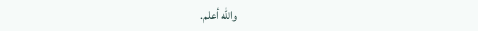والله أعلم.